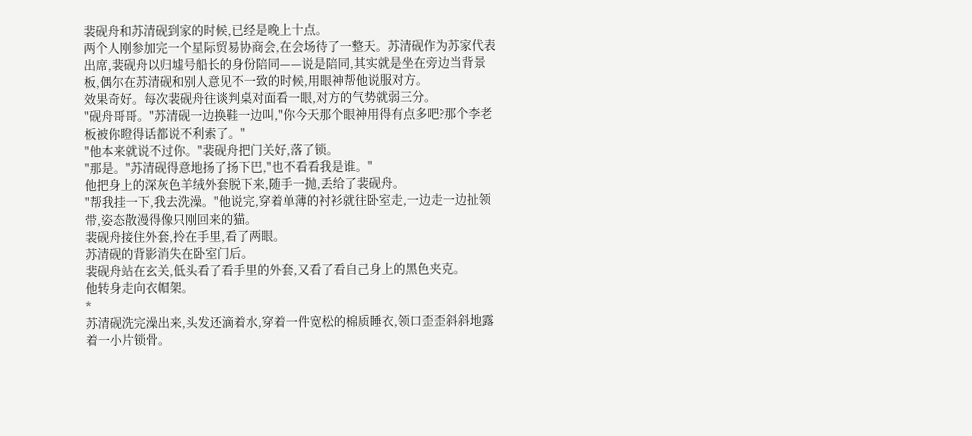裴砚舟和苏清砚到家的时候,已经是晚上十点。
两个人刚参加完一个星际贸易协商会,在会场待了一整天。苏清砚作为苏家代表出席,裴砚舟以归墟号船长的身份陪同——说是陪同,其实就是坐在旁边当背景板,偶尔在苏清砚和别人意见不一致的时候,用眼神帮他说服对方。
效果奇好。每次裴砚舟往谈判桌对面看一眼,对方的气势就弱三分。
"砚舟哥哥。"苏清砚一边换鞋一边叫,"你今天那个眼神用得有点多吧?那个李老板被你瞪得话都说不利索了。"
"他本来就说不过你。"裴砚舟把门关好,落了锁。
"那是。"苏清砚得意地扬了扬下巴,"也不看看我是谁。"
他把身上的深灰色羊绒外套脱下来,随手一抛,丢给了裴砚舟。
"帮我挂一下,我去洗澡。"他说完,穿着单薄的衬衫就往卧室走,一边走一边扯领带,姿态散漫得像只刚回来的猫。
裴砚舟接住外套,拎在手里,看了两眼。
苏清砚的背影消失在卧室门后。
裴砚舟站在玄关,低头看了看手里的外套,又看了看自己身上的黑色夹克。
他转身走向衣帽架。
*
苏清砚洗完澡出来,头发还滴着水,穿着一件宽松的棉质睡衣,领口歪歪斜斜地露着一小片锁骨。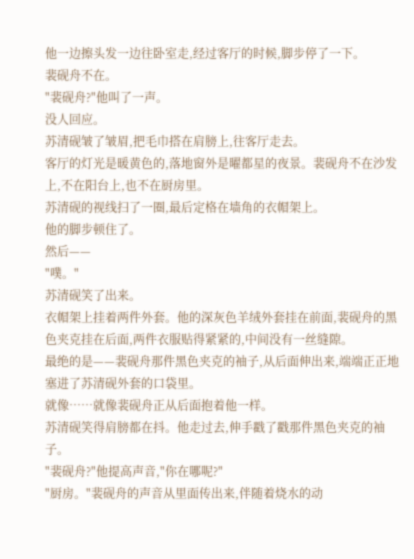他一边擦头发一边往卧室走,经过客厅的时候,脚步停了一下。
裴砚舟不在。
"裴砚舟?"他叫了一声。
没人回应。
苏清砚皱了皱眉,把毛巾搭在肩膀上,往客厅走去。
客厅的灯光是暖黄色的,落地窗外是曜都星的夜景。裴砚舟不在沙发上,不在阳台上,也不在厨房里。
苏清砚的视线扫了一圈,最后定格在墙角的衣帽架上。
他的脚步顿住了。
然后——
"噗。"
苏清砚笑了出来。
衣帽架上挂着两件外套。他的深灰色羊绒外套挂在前面,裴砚舟的黑色夹克挂在后面,两件衣服贴得紧紧的,中间没有一丝缝隙。
最绝的是——裴砚舟那件黑色夹克的袖子,从后面伸出来,端端正正地塞进了苏清砚外套的口袋里。
就像……就像裴砚舟正从后面抱着他一样。
苏清砚笑得肩膀都在抖。他走过去,伸手戳了戳那件黑色夹克的袖子。
"裴砚舟?"他提高声音,"你在哪呢?"
"厨房。"裴砚舟的声音从里面传出来,伴随着烧水的动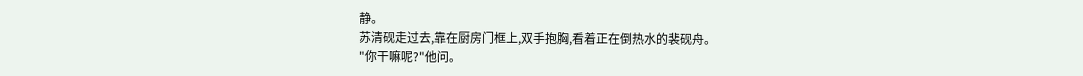静。
苏清砚走过去,靠在厨房门框上,双手抱胸,看着正在倒热水的裴砚舟。
"你干嘛呢?"他问。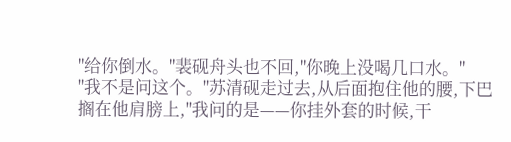"给你倒水。"裴砚舟头也不回,"你晚上没喝几口水。"
"我不是问这个。"苏清砚走过去,从后面抱住他的腰,下巴搁在他肩膀上,"我问的是——你挂外套的时候,干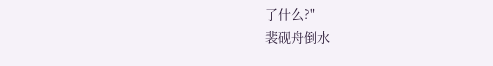了什么?"
裴砚舟倒水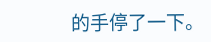的手停了一下。